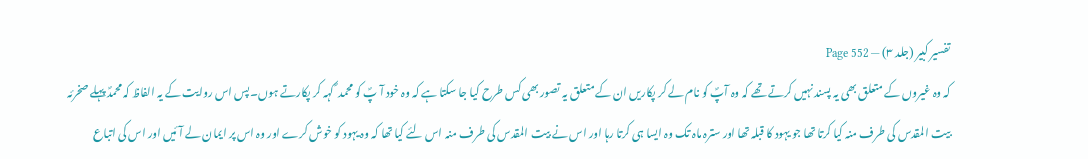تفسیر کبیر (جلد ۳) — Page 552
کہ وہ غیروں کے متعلق بھی یہ پسند نہیں کرتے تھے کہ وہ آپؐ کو نام لے کر پکاریں ان کے متعلق یہ تصور بھی کس طرح کیا جا سکتا ہے کہ وہ خود آ پؐ کو محمد ؐ کہہ کر پکارتے ہوں۔پس اس روایت کے یہ الفاظ کہ محمدؐ پہلے صخرئہ بیت المقدس کی طرف منہ کیا کرتا تھا جو یہود کا قبلہ تھا اور سترہ ماہ تک وہ ایسا ہی کرتا رہا اور اس نے بیت المقدس کی طرف منہ اس لئے کیا تھا کہ وہ یہود کو خوش کرے اور وہ اس پر ایمان لے آئیں اور اس کی اتباع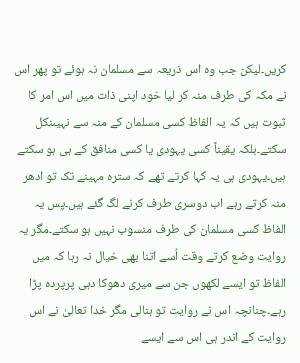کریں۔لیکن جب وہ اس ذریعہ سے مسلمان نہ ہوئے تو پھر اس نے مکہ کی طرف منہ کر لیا خود اپنی ذات میں اس امر کا ثبوت ہیں کہ یہ الفاظ کسی مسلمان کے منہ سے نہیںنکل سکتے۔بلکہ یقیناً کسی یہودی یا کسی منافق کے ہی ہو سکتے ہیں۔یہودی ہی یہ کہا کرتے تھے کہ سترہ مہینے تک تو ادھر منہ کرتے رہے اب دوسری طرف کرنے لگ گئے ہیں۔پس یہ الفاظ کسی مسلمان کی طرف منسوب نہیں ہو سکتے۔مگر یہ روایت وضع کرتے وقت اُسے اتنا بھی خیال نہ رہا کہ میں الفاظ تو ایسے لکھوں جن سے میری دھوکا دہی پرپردہ پڑا رہے۔چنانچہ اس نے روایت تو بنالی مگر خدا تعالیٰ نے اس روایت کے اندر ہی اس سے ایسے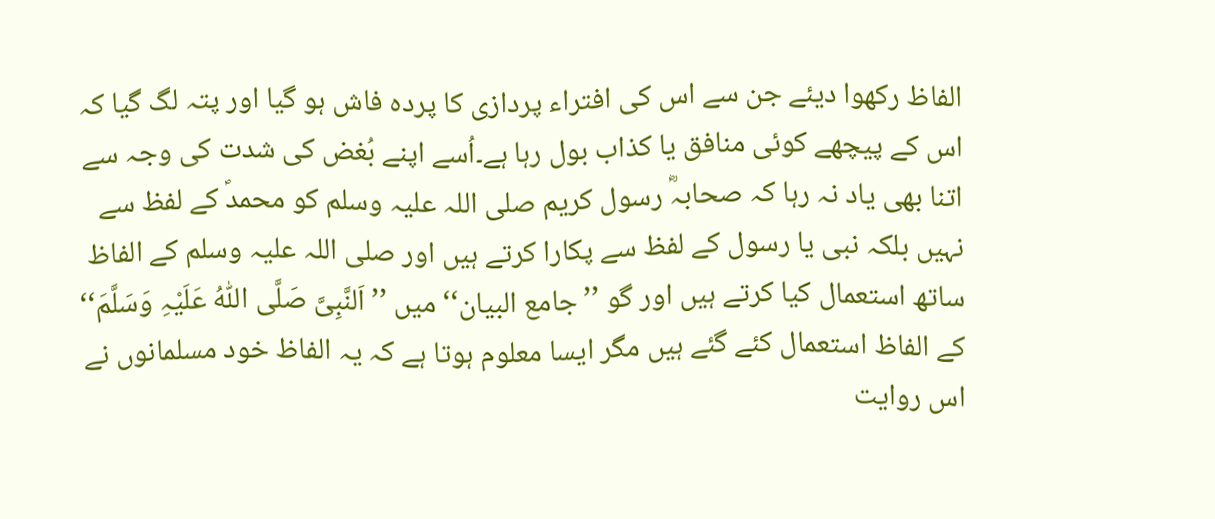الفاظ رکھوا دیئے جن سے اس کی افتراء پردازی کا پردہ فاش ہو گیا اور پتہ لگ گیا کہ اس کے پیچھے کوئی منافق یا کذاب بول رہا ہے۔اُسے اپنے بُغض کی شدت کی وجہ سے اتنا بھی یاد نہ رہا کہ صحابہؓ رسول کریم صلی اللہ علیہ وسلم کو محمدؐ کے لفظ سے نہیں بلکہ نبی یا رسول کے لفظ سے پکارا کرتے ہیں اور صلی اللہ علیہ وسلم کے الفاظ ساتھ استعمال کیا کرتے ہیں اور گو ’’جامع البیان‘‘ میں ’’اَلنَّبِیَّ صَلَّی اللّٰہُ عَلَیْہِ وَسَلَّمَ‘‘ کے الفاظ استعمال کئے گئے ہیں مگر ایسا معلوم ہوتا ہے کہ یہ الفاظ خود مسلمانوں نے اس روایت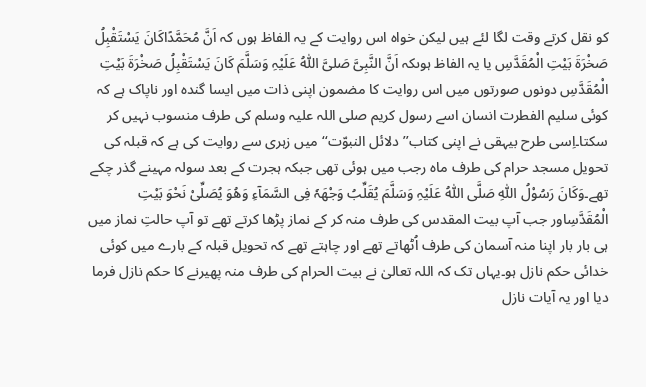کو نقل کرتے وقت لگا لئے ہیں لیکن خواہ اس روایت کے یہ الفاظ ہوں کہ اَنَّ مُحَمَّدًاکَانَ یَسْتَقْبِلُ صَخْرَۃَ بَیْتِ الْمُقَدَّسِ یا یہ الفاظ ہوںکہ اَنَّ النَّبِیَّ صَلیَّ اللّٰہُ عَلَیْہِ وَسَلَّمَ کَانَ یَسْتَقْبِلُ صَخْرَۃَ بَیْتِ الْمُقَدَّسِ دونوں صورتوں میں اس روایت کا مضمون اپنی ذات میں ایسا گندہ اور ناپاک ہے کہ کوئی سلیم الفطرت انسان اسے رسول کریم صلی اللہ علیہ وسلم کی طرف منسوب نہیں کر سکتا۔اِسی طرح بیہقی نے اپنی کتاب’’ دلائل النبوّت‘‘ میں زہری سے روایت کی ہے کہ قبلہ کی تحویل مسجد حرام کی طرف ماہ رجب میں ہوئی تھی جبکہ ہجرت کے بعد سولہ مہینے گذر چکے تھے۔وَکَانَ رَسُوْلُ اللّٰہِ صَلَّی اللّٰہُ عَلَیْہِ وَسَلَّمَ یُقَلِّبُ وَجْھَہٗ فِی السَّمَآءِ وَھُوَ یُصَلِّیْ نَحْوَ بَیْتِ الْمُقَدَّسِاور جب آپ بیت المقدس کی طرف منہ کر کے نماز پڑھا کرتے تھے تو آپ حالتِ نماز میں ہی بار بار اپنا منہ آسمان کی طرف اُٹھاتے تھے اور چاہتے تھے کہ تحویل قبلہ کے بارے میں کوئی خدائی حکم نازل ہو۔یہاں تک کہ اللہ تعالیٰ نے بیت الحرام کی طرف منہ پھیرنے کا حکم نازل فرما دیا اور یہ آیات نازل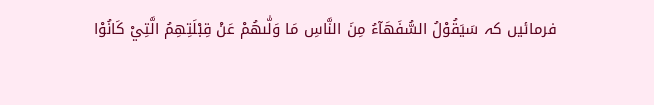فرمائیں کہ سَيَقُوْلُ السُّفَهَآءُ مِنَ النَّاسِ مَا وَلّٰىهُمْ عَنْ قِبْلَتِهِمُ الَّتِيْ كَانُوْا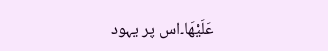عَلَيْهَا۔اس پر یہود